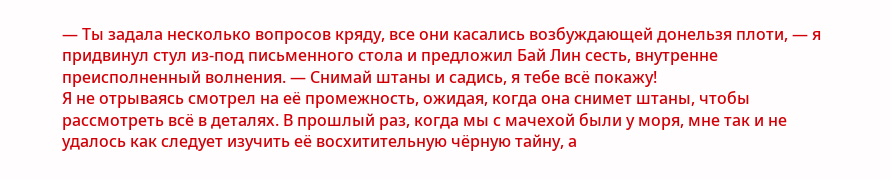— Ты задала несколько вопросов кряду, все они касались возбуждающей донельзя плоти, — я придвинул стул из-под письменного стола и предложил Бай Лин сесть, внутренне преисполненный волнения. — Снимай штаны и садись, я тебе всё покажу!
Я не отрываясь смотрел на её промежность, ожидая, когда она снимет штаны, чтобы рассмотреть всё в деталях. В прошлый раз, когда мы с мачехой были у моря, мне так и не удалось как следует изучить её восхитительную чёрную тайну, а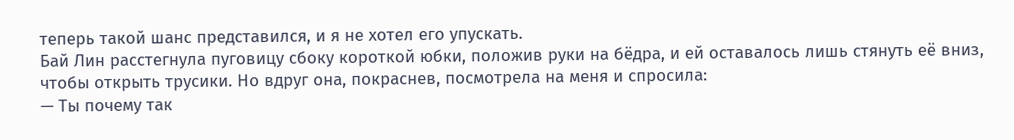теперь такой шанс представился, и я не хотел его упускать.
Бай Лин расстегнула пуговицу сбоку короткой юбки, положив руки на бёдра, и ей оставалось лишь стянуть её вниз, чтобы открыть трусики. Но вдруг она, покраснев, посмотрела на меня и спросила:
— Ты почему так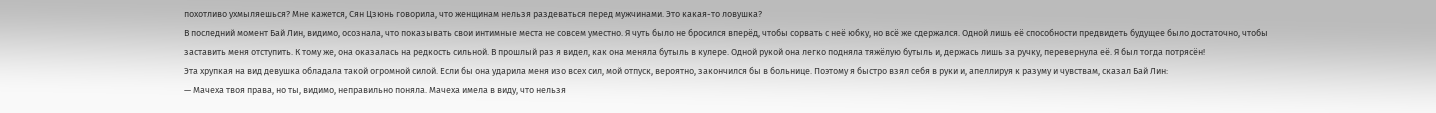похотливо ухмыляешься? Мне кажется, Сян Цзюнь говорила, что женщинам нельзя раздеваться перед мужчинами. Это какая-то ловушка?
В последний момент Бай Лин, видимо, осознала, что показывать свои интимные места не совсем уместно. Я чуть было не бросился вперёд, чтобы сорвать с неё юбку, но всё же сдержался. Одной лишь её способности предвидеть будущее было достаточно, чтобы заставить меня отступить. К тому же, она оказалась на редкость сильной. В прошлый раз я видел, как она меняла бутыль в кулере. Одной рукой она легко подняла тяжёлую бутыль и, держась лишь за ручку, перевернула её. Я был тогда потрясён!
Эта хрупкая на вид девушка обладала такой огромной силой. Если бы она ударила меня изо всех сил, мой отпуск, вероятно, закончился бы в больнице. Поэтому я быстро взял себя в руки и, апеллируя к разуму и чувствам, сказал Бай Лин:
— Мачеха твоя права, но ты, видимо, неправильно поняла. Мачеха имела в виду, что нельзя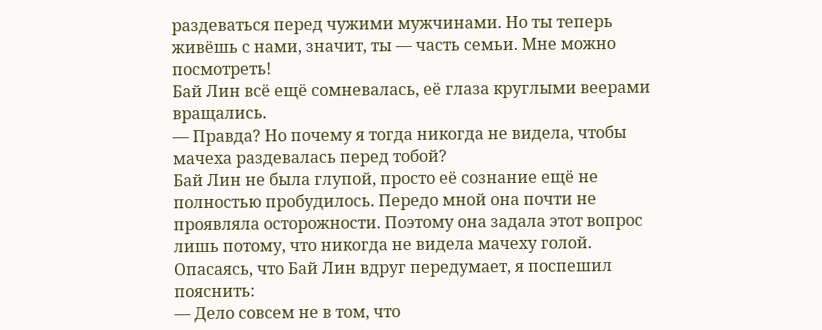раздеваться перед чужими мужчинами. Но ты теперь живёшь с нами, значит, ты — часть семьи. Мне можно посмотреть!
Бай Лин всё ещё сомневалась, её глаза круглыми веерами вращались.
— Правда? Но почему я тогда никогда не видела, чтобы мачеха раздевалась перед тобой?
Бай Лин не была глупой, просто её сознание ещё не полностью пробудилось. Передо мной она почти не проявляла осторожности. Поэтому она задала этот вопрос лишь потому, что никогда не видела мачеху голой.
Опасаясь, что Бай Лин вдруг передумает, я поспешил пояснить:
— Дело совсем не в том, что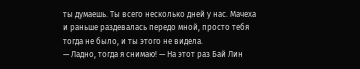ты думаешь. Ты всего несколько дней у нас. Мачеха и раньше раздевалась передо мной, просто тебя тогда не было, и ты этого не видела.
— Ладно, тогда я снимаю! — На этот раз Бай Лин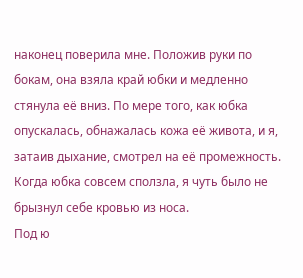наконец поверила мне. Положив руки по бокам, она взяла край юбки и медленно стянула её вниз. По мере того, как юбка опускалась, обнажалась кожа её живота, и я, затаив дыхание, смотрел на её промежность. Когда юбка совсем сползла, я чуть было не брызнул себе кровью из носа.
Под ю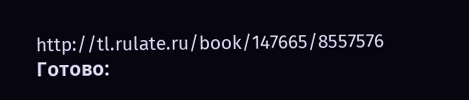http://tl.rulate.ru/book/147665/8557576
Готово: